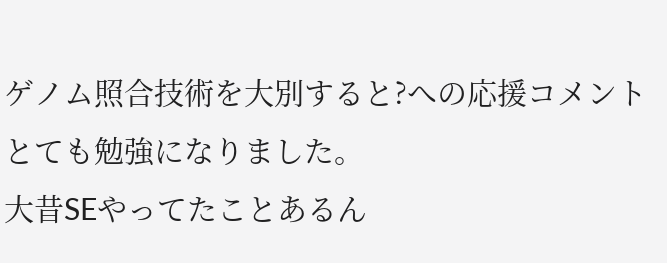ゲノム照合技術を大別すると?への応援コメント
とても勉強になりました。
大昔SEやってたことあるん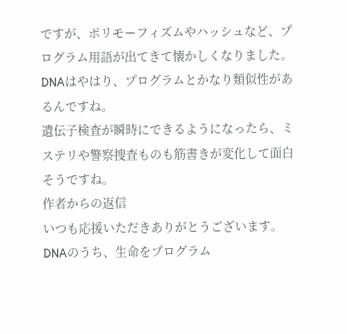ですが、ポリモーフィズムやハッシュなど、プログラム用語が出てきて懐かしくなりました。DNAはやはり、プログラムとかなり類似性があるんですね。
遺伝子検査が瞬時にできるようになったら、ミステリや警察捜査ものも筋書きが変化して面白そうですね。
作者からの返信
いつも応援いただきありがとうございます。
DNAのうち、生命をプログラム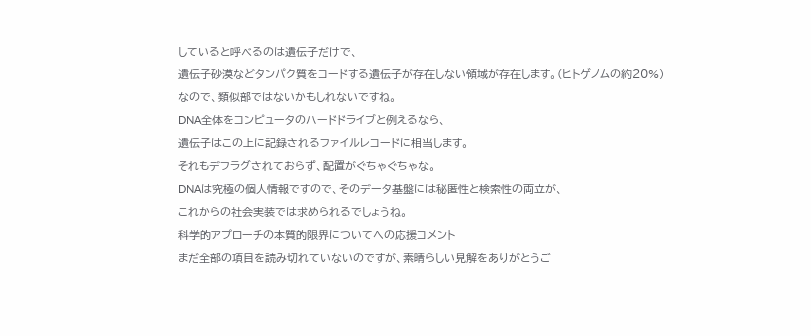していると呼べるのは遺伝子だけで、
遺伝子砂漠などタンパク質をコードする遺伝子が存在しない領域が存在します。(ヒトゲノムの約20%)
なので、類似部ではないかもしれないですね。
DNA全体をコンピュータのハードドライブと例えるなら、
遺伝子はこの上に記録されるファイルレコードに相当します。
それもデフラグされておらず、配置がぐちゃぐちゃな。
DNAは究極の個人情報ですので、そのデータ基盤には秘匿性と検索性の両立が、
これからの社会実装では求められるでしょうね。
科学的アプローチの本質的限界についてへの応援コメント
まだ全部の項目を読み切れていないのですが、素晴らしい見解をありがとうご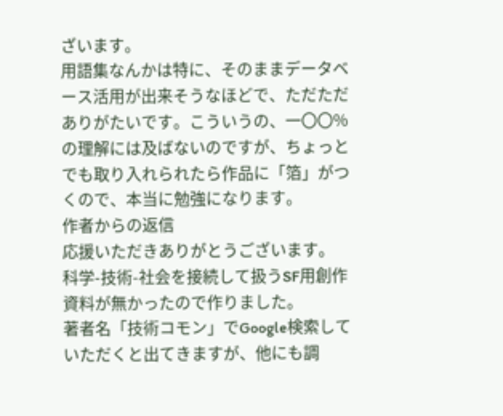ざいます。
用語集なんかは特に、そのままデータベース活用が出来そうなほどで、ただただありがたいです。こういうの、一〇〇%の理解には及ばないのですが、ちょっとでも取り入れられたら作品に「箔」がつくので、本当に勉強になります。
作者からの返信
応援いただきありがとうございます。
科学-技術-社会を接続して扱うSF用創作資料が無かったので作りました。
著者名「技術コモン」でGoogle検索していただくと出てきますが、他にも調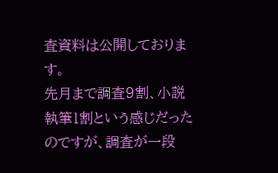査資料は公開しております。
先月まで調査9割、小説執筆1割という感じだったのですが、調査が一段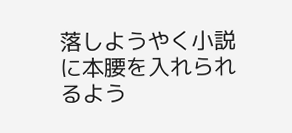落しようやく小説に本腰を入れられるよう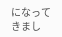になってきまし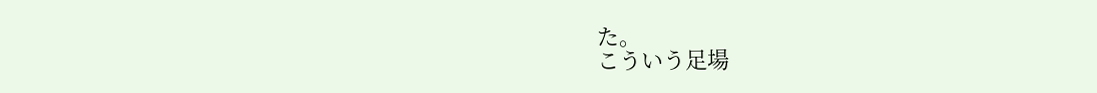た。
こういう足場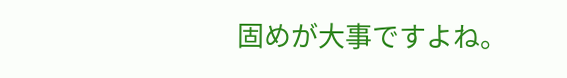固めが大事ですよね。